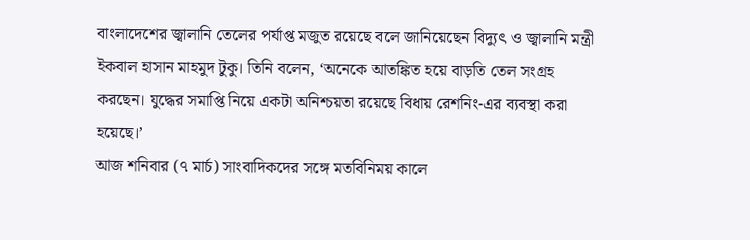বাংলাদেশের জ্বালানি তেলের পর্যাপ্ত মজুত রয়েছে বলে জানিয়েছেন বিদ্যুৎ ও জ্বালানি মন্ত্রী ইকবাল হাসান মাহমুদ টুকু। তিনি বলেন, ‘অনেকে আতঙ্কিত হয়ে বাড়তি তেল সংগ্রহ করছেন। যুদ্ধের সমাপ্তি নিয়ে একটা অনিশ্চয়তা রয়েছে বিধায় রেশনিং-এর ব্যবস্থা করা হয়েছে।’
আজ শনিবার (৭ মার্চ) সাংবাদিকদের সঙ্গে মতবিনিময় কালে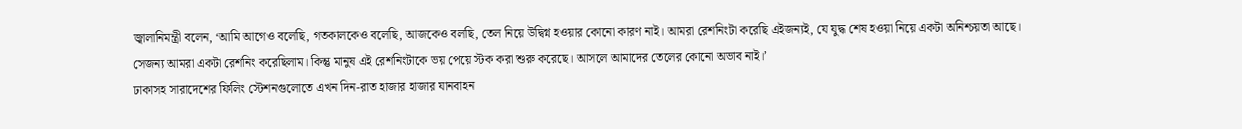জ্বালানিমন্ত্রী বলেন, ‘আমি আগেও বলেছি, গতকালকেও বলেছি, আজকেও বলছি, তেল নিয়ে উদ্বিগ্ন হওয়ার কোনো কারণ নাই। আমরা রেশনিংটা করেছি এইজন্যই, যে যুদ্ধ শেষ হওয়া নিয়ে একটা অনিশ্চয়তা আছে। সেজন্য আমরা একটা রেশনিং করেছিলাম। কিন্তু মানুষ এই রেশনিংটাকে ভয় পেয়ে স্টক করা শুরু করেছে। আসলে আমাদের তেলের কোনো অভাব নাই।’
ঢাকাসহ সারাদেশের ফিলিং স্টেশনগুলোতে এখন দিন-রাত হাজার হাজার যানবাহন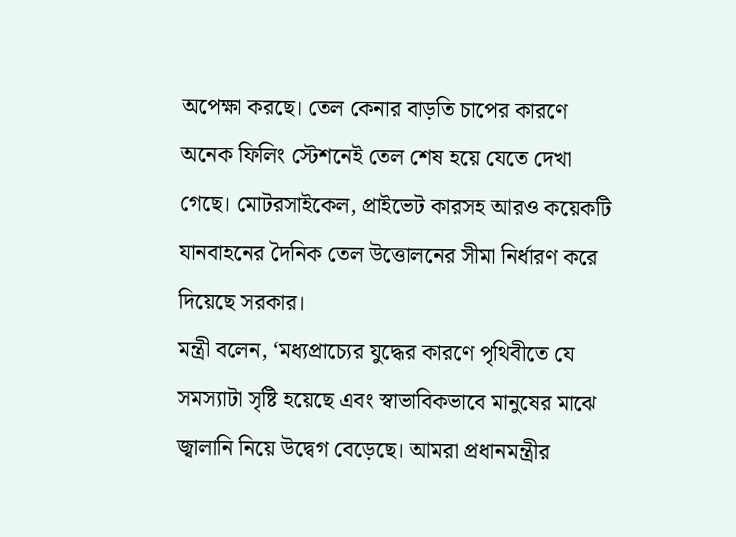অপেক্ষা করছে। তেল কেনার বাড়তি চাপের কারণে অনেক ফিলিং স্টেশনেই তেল শেষ হয়ে যেতে দেখা গেছে। মোটরসাইকেল, প্রাইভেট কারসহ আরও কয়েকটি যানবাহনের দৈনিক তেল উত্তোলনের সীমা নির্ধারণ করে দিয়েছে সরকার।
মন্ত্রী বলেন, ‘মধ্যপ্রাচ্যের যুদ্ধের কারণে পৃথিবীতে যে সমস্যাটা সৃষ্টি হয়েছে এবং স্বাভাবিকভাবে মানুষের মাঝে জ্বালানি নিয়ে উদ্বেগ বেড়েছে। আমরা প্রধানমন্ত্রীর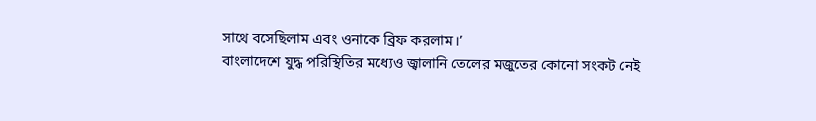সাথে বসেছিলাম এবং ওনাকে ব্রিফ করলাম।’
বাংলাদেশে যুদ্ধ পরিস্থিতির মধ্যেও জ্বালানি তেলের মজুতের কোনো সংকট নেই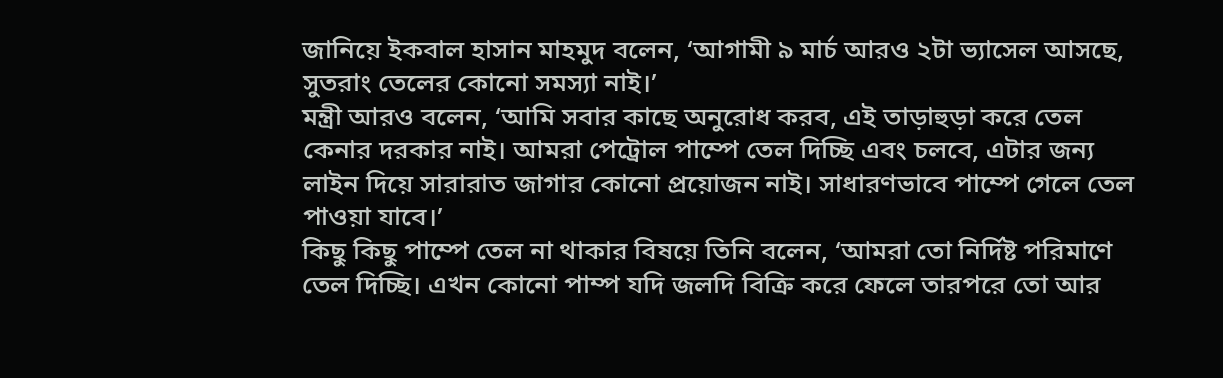জানিয়ে ইকবাল হাসান মাহমুদ বলেন, ‘আগামী ৯ মার্চ আরও ২টা ভ্যাসেল আসছে, সুতরাং তেলের কোনো সমস্যা নাই।’
মন্ত্রী আরও বলেন, ‘আমি সবার কাছে অনুরোধ করব, এই তাড়াহুড়া করে তেল কেনার দরকার নাই। আমরা পেট্রোল পাম্পে তেল দিচ্ছি এবং চলবে, এটার জন্য লাইন দিয়ে সারারাত জাগার কোনো প্রয়োজন নাই। সাধারণভাবে পাম্পে গেলে তেল পাওয়া যাবে।’
কিছু কিছু পাম্পে তেল না থাকার বিষয়ে তিনি বলেন, ‘আমরা তো নির্দিষ্ট পরিমাণে তেল দিচ্ছি। এখন কোনো পাম্প যদি জলদি বিক্রি করে ফেলে তারপরে তো আর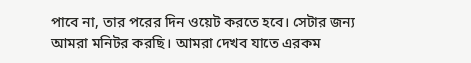পাবে না, তার পরের দিন ওয়েট করতে হবে। সেটার জন্য আমরা মনিটর করছি। আমরা দেখব যাতে এরকম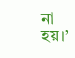না হয়।’